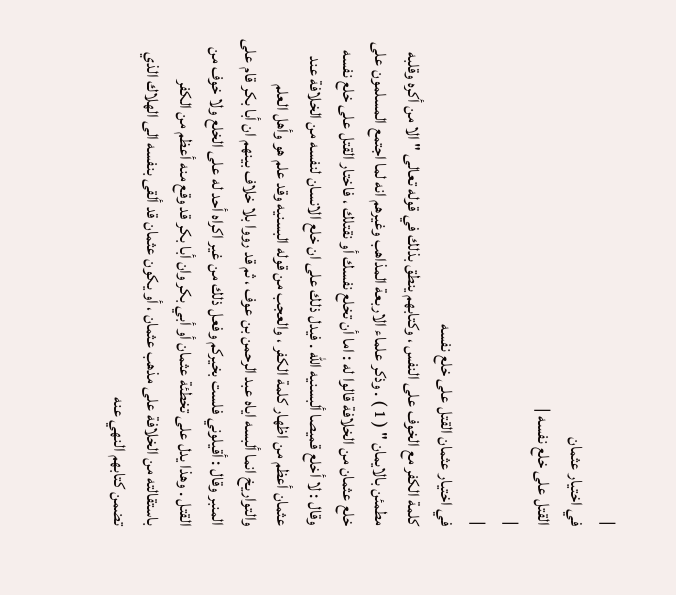|
في اختيار عثمان
القتل على خلع نفسه |
|
|
في اختيار عثمان القتل على خلع نفسه
كلمة الكفر مع الخوف على النفس ، وكتابهم ينطق بذلك في قوله تعالى " الا من أكره وقلبه مطمئن بالايمان " ( 1 ) . وذكر علماء الاربعة المذاهب وغيرهم انه لما اجتمع المسلمون على خلع عثمان من الخلافة قالوا له : اما أن تخلع نفسك أو نقتلك ، فاختار القتل على خلع نفسه وقال : لا أخلع قميصا ألبسنيه الله . فيدل ذلك على ان خلع الانسان لنفسه من الخلافة عند عثمان أعظم من اظهار كلمة الكفر ، والعجب من قوله البسنيه وقد علم هو وأهل العلم والتواريخ انما ألبسه اياه عبد الرحمن بن عوف ، ثم قد رووا بلا خلاف بينهم ان أبا بكر قام على المنبر وقال : أقيلوني فلست بخيركم وفعل ذلك من غير اكراه أحد له على الخلع ولا خوف من القتل . وهذا يدل على تخطئة عثمان أو أبي بكر وان أبا بكر قد وقع منه أعظم من الكفر باستقالته من الخلافة على مذهب عثمان ، أو يكون عثمان قد ألقى بنفسه الى الهلاك الذي تضمن كتابهم النهي عنه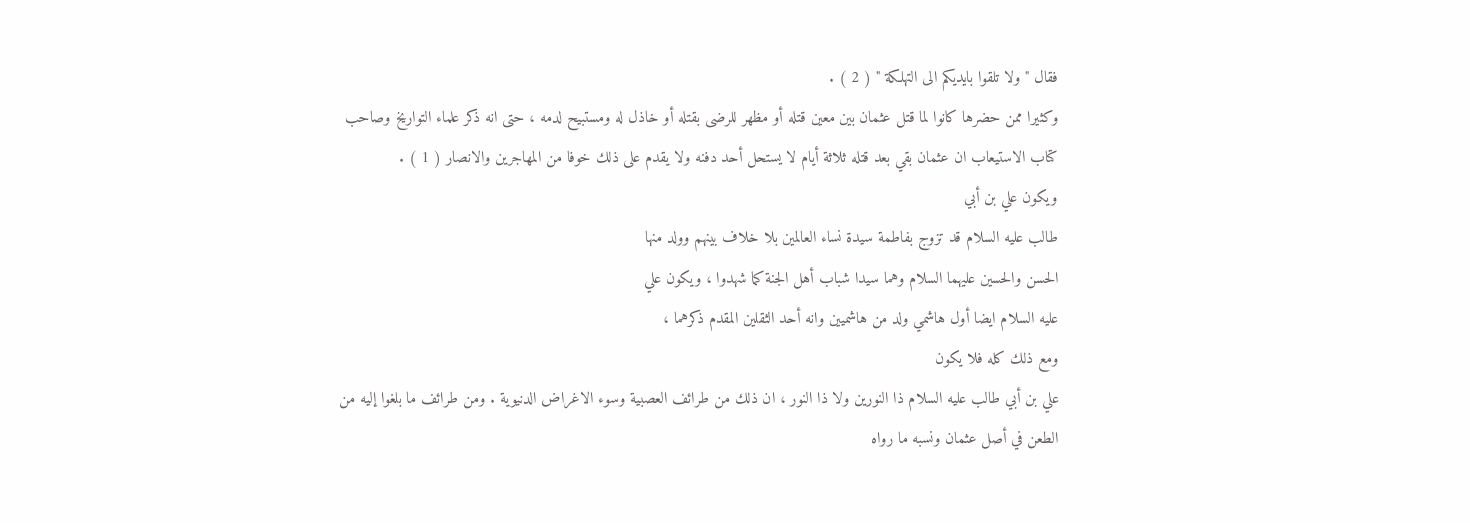فقال " ولا تلقوا بايديكم الى التهلكة " ( 2 ) .
وكثيرا ممن حضرها كانوا لما قتل عثمان بين معين قتله أو مظهر للرضى بقتله أو خاذل له ومستبيح لدمه ، حتى انه ذكر علماء التواريخ وصاحب كتاب الاستيعاب ان عثمان بقي بعد قتله ثلاثة أيام لا يستحل أحد دفنه ولا يقدم على ذلك خوفا من المهاجرين والانصار ( 1 ) .
ويكون علي بن أبي
طالب عليه السلام قد تزوج بفاطمة سيدة نساء العالمين بلا خلاف بينهم وولد منها
الحسن والحسين عليهما السلام وهما سيدا شباب أهل الجنة كما شهدوا ، ويكون علي
عليه السلام ايضا أول هاشمي ولد من هاشميين وانه أحد الثقلين المقدم ذكرهما ،
ومع ذلك كله فلا يكون
علي بن أبي طالب عليه السلام ذا النورين ولا ذا النور ، ان ذلك من طرائف العصبية وسوء الاغراض الدنيوية . ومن طرائف ما بلغوا إليه من الطعن في أصل عثمان ونسبه ما رواه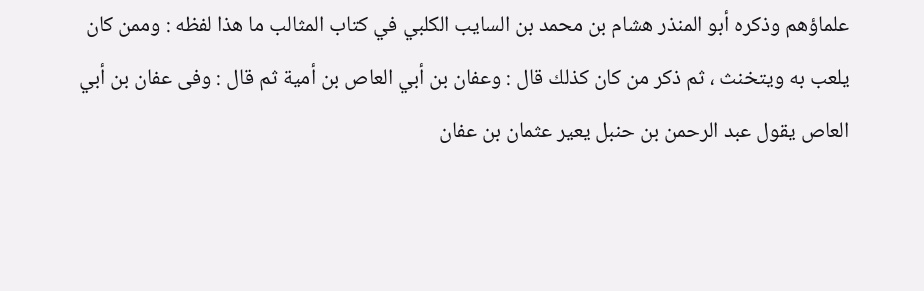علماؤهم وذكره أبو المنذر هشام بن محمد بن السايب الكلبي في كتاب المثالب ما هذا لفظه : وممن كان يلعب به ويتخنث ، ثم ذكر من كان كذلك قال : وعفان بن أبي العاص بن أمية ثم قال : وفى عفان بن أبي العاص يقول عبد الرحمن بن حنبل يعير عثمان بن عفان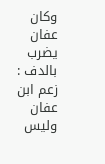وكان عفان يضرب بالدف : زعم ابن عفان وليس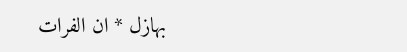بهازل * ان الفرات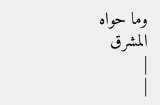وما حواه المشرق
|
|